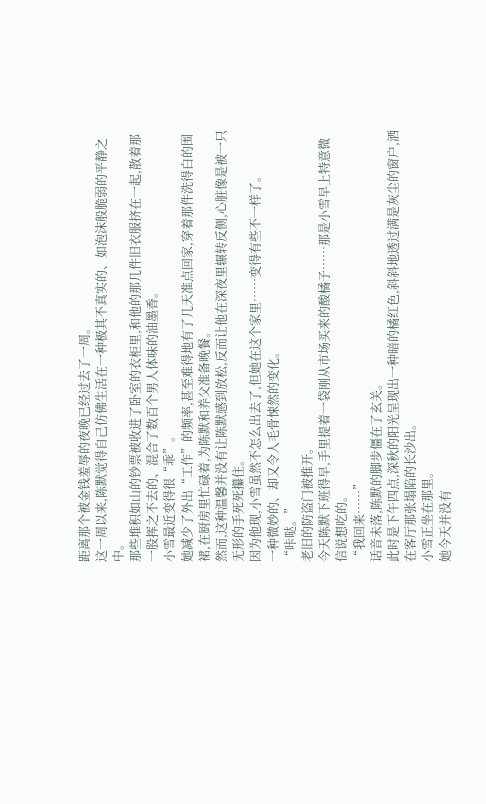距离那个被金钱羞辱的夜晚已经过去了一周。
这一周以来,陈默觉得自己仿佛生活在一种极其不真实的、如泡沫般脆弱的平静之中。
那些堆积如山的钞票被收进了卧室的衣柜里,和他的那几件旧衣服挤在一起,散着那一股挥之不去的、混合了数百个男人体味的油墨香。
小雪最近变得很“乖”。
她减少了外出“工作”的频率,甚至难得地有了几天准点回家,穿着那件洗得白的围裙,在厨房里忙碌着,为陈默和养父准备晚餐。
然而,这种温馨并没有让陈默感到放松,反而让他在深夜里辗转反侧,心脏像是被一只无形的手死死攥住。
因为他现,小雪虽然不怎么出去了,但她在这个家里……变得有些不一样了。
一种微妙的、却又令人毛骨悚然的变化。
“咔哒。”
老旧的防盗门被推开。
今天陈默下班得早,手里提着一袋刚从市场买来的酸橘子……那是小雪早上特意微信说想吃的。
“我回来……”
话音未落,陈默的脚步僵在了玄关。
此时是下午四点,深秋的阳光呈现出一种暗的橘红色,斜斜地透过满是灰尘的窗户,洒在客厅那张塌陷的长沙出。
小雪正坐在那里。
她今天并没有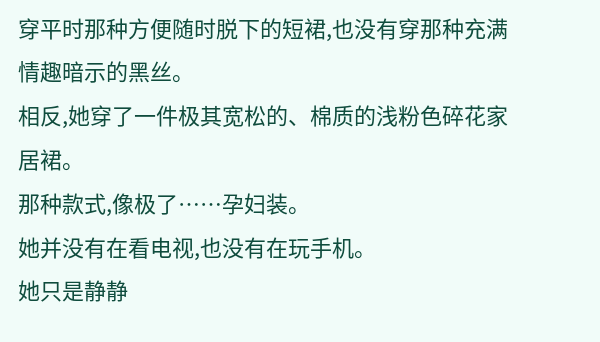穿平时那种方便随时脱下的短裙,也没有穿那种充满情趣暗示的黑丝。
相反,她穿了一件极其宽松的、棉质的浅粉色碎花家居裙。
那种款式,像极了……孕妇装。
她并没有在看电视,也没有在玩手机。
她只是静静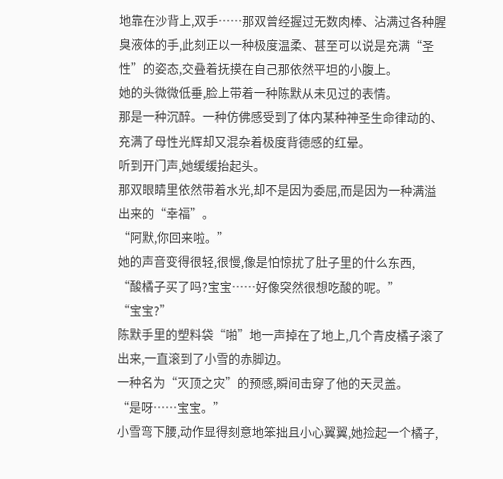地靠在沙背上,双手……那双曾经握过无数肉棒、沾满过各种腥臭液体的手,此刻正以一种极度温柔、甚至可以说是充满“圣性”的姿态,交叠着抚摸在自己那依然平坦的小腹上。
她的头微微低垂,脸上带着一种陈默从未见过的表情。
那是一种沉醉。一种仿佛感受到了体内某种神圣生命律动的、充满了母性光辉却又混杂着极度背德感的红晕。
听到开门声,她缓缓抬起头。
那双眼睛里依然带着水光,却不是因为委屈,而是因为一种满溢出来的“幸福”。
“阿默,你回来啦。”
她的声音变得很轻,很慢,像是怕惊扰了肚子里的什么东西,
“酸橘子买了吗?宝宝……好像突然很想吃酸的呢。”
“宝宝?”
陈默手里的塑料袋“啪”地一声掉在了地上,几个青皮橘子滚了出来,一直滚到了小雪的赤脚边。
一种名为“灭顶之灾”的预感,瞬间击穿了他的天灵盖。
“是呀……宝宝。”
小雪弯下腰,动作显得刻意地笨拙且小心翼翼,她捡起一个橘子,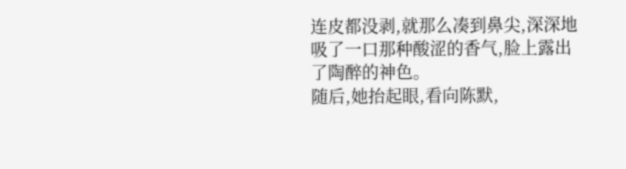连皮都没剥,就那么凑到鼻尖,深深地吸了一口那种酸涩的香气,脸上露出了陶醉的神色。
随后,她抬起眼,看向陈默,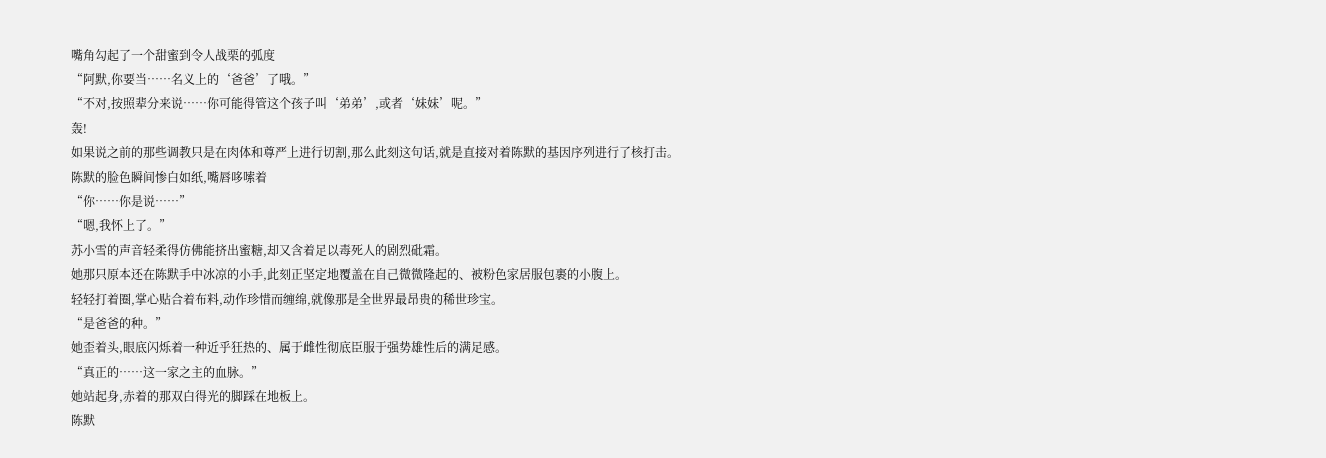嘴角勾起了一个甜蜜到令人战栗的弧度
“阿默,你要当……名义上的‘爸爸’了哦。”
“不对,按照辈分来说……你可能得管这个孩子叫‘弟弟’,或者‘妹妹’呢。”
轰!
如果说之前的那些调教只是在肉体和尊严上进行切割,那么此刻这句话,就是直接对着陈默的基因序列进行了核打击。
陈默的脸色瞬间惨白如纸,嘴唇哆嗦着
“你……你是说……”
“嗯,我怀上了。”
苏小雪的声音轻柔得仿佛能挤出蜜糖,却又含着足以毒死人的剧烈砒霜。
她那只原本还在陈默手中冰凉的小手,此刻正坚定地覆盖在自己微微隆起的、被粉色家居服包裹的小腹上。
轻轻打着圈,掌心贴合着布料,动作珍惜而缠绵,就像那是全世界最昂贵的稀世珍宝。
“是爸爸的种。”
她歪着头,眼底闪烁着一种近乎狂热的、属于雌性彻底臣服于强势雄性后的满足感。
“真正的……这一家之主的血脉。”
她站起身,赤着的那双白得光的脚踩在地板上。
陈默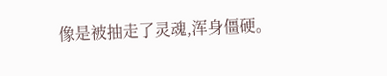像是被抽走了灵魂,浑身僵硬。